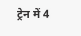ट्रेन में 4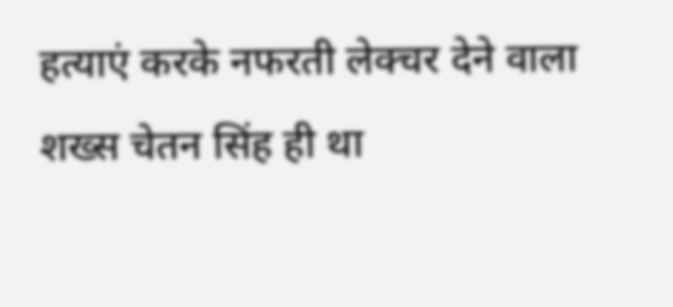हत्याएं करके नफरती लेक्चर देने वाला शख्स चेतन सिंह ही था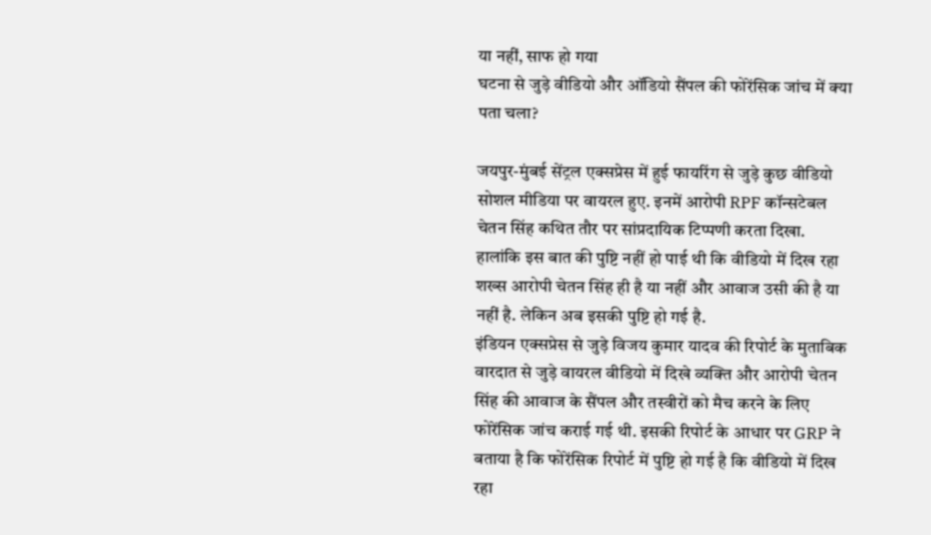या नहीं, साफ हो गया
घटना से जुड़े वीडियो और ऑडियो सैंपल की फोरेंसिक जांच में क्या पता चला?

जयपुर-मुंबई सेंट्रल एक्सप्रेस में हुई फायरिंग से जुड़े कुछ वीडियो सोशल मीडिया पर वायरल हुए. इनमें आरोपी RPF कॉन्सटेबल चेतन सिंह कथित तौर पर सांप्रदायिक टिप्पणी करता दिखा. हालांकि इस बात की पुष्टि नहीं हो पाई थी कि वीडियो में दिख रहा शख्स आरोपी चेतन सिंह ही है या नहीं और आवाज उसी की है या नहीं है. लेकिन अब इसकी पुष्टि हो गई है.
इंडियन एक्सप्रेस से जुड़े विजय कुमार यादव की रिपोर्ट के मुताबिक वारदात से जुड़े वायरल वीडियो में दिखे व्यक्ति और आरोपी चेतन सिंह की आवाज के सैंपल और तस्वीरों को मैच करने के लिए फोरेंसिक जांच कराई गई थी. इसकी रिपोर्ट के आधार पर GRP ने बताया है कि फोरेंसिक रिपोर्ट में पुष्टि हो गई है कि वीडियो में दिख रहा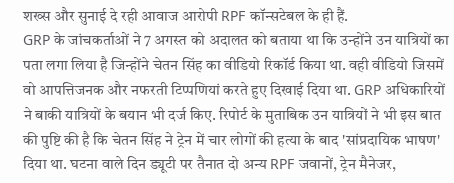शख्स और सुनाई दे रही आवाज आरोपी RPF कॉन्सटेबल के ही हैं.
GRP के जांचकर्ताओं ने 7 अगस्त को अदालत को बताया था कि उन्होंने उन यात्रियों का पता लगा लिया है जिन्होंने चेतन सिंह का वीडियो रिकॉर्ड किया था. वही वीडियो जिसमें वो आपत्तिजनक और नफरती टिप्पणियां करते हुए दिखाई दिया था. GRP अधिकारियों ने बाकी यात्रियों के बयान भी दर्ज किए. रिपोर्ट के मुताबिक उन यात्रियों ने भी इस बात की पुष्टि की है कि चेतन सिंह ने ट्रेन में चार लोगों की हत्या के बाद 'सांप्रदायिक भाषण' दिया था. घटना वाले दिन ड्यूटी पर तैनात दो अन्य RPF जवानों, ट्रेन मैनेजर,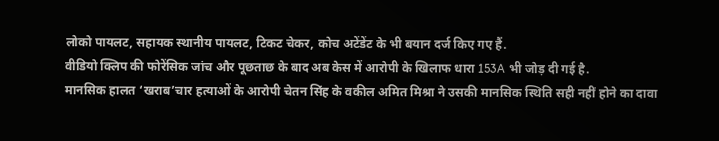लोको पायलट, सहायक स्थानीय पायलट, टिकट चेकर, कोच अटेंडेंट के भी बयान दर्ज किए गए हैं.
वीडियो क्लिप की फोरेंसिक जांच और पूछताछ के बाद अब केस में आरोपी के खिलाफ धारा 153A भी जोड़ दी गई है.
मानसिक हालत ‘खराब’चार हत्याओं के आरोपी चेतन सिंह के वकील अमित मिश्रा ने उसकी मानसिक स्थिति सही नहीं होने का दावा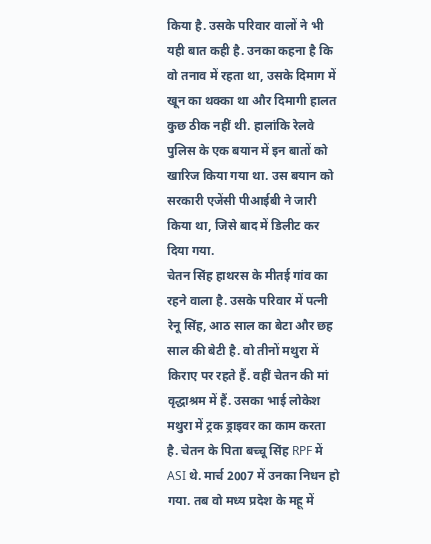किया है. उसके परिवार वालों ने भी यही बात कही है. उनका कहना है कि वो तनाव में रहता था, उसके दिमाग में खून का थक्का था और दिमागी हालत कुछ ठीक नहीं थी. हालांकि रेलवे पुलिस के एक बयान में इन बातों को खारिज किया गया था. उस बयान को सरकारी एजेंसी पीआईबी ने जारी किया था, जिसे बाद में डिलीट कर दिया गया.
चेतन सिंह हाथरस के मीतई गांव का रहने वाला है. उसके परिवार में पत्नी रेनू सिंह, आठ साल का बेटा और छह साल की बेटी है. वो तीनों मथुरा में किराए पर रहते हैं. वहीं चेतन की मां वृद्धाश्रम में हैं. उसका भाई लोकेश मथुरा में ट्रक ड्राइवर का काम करता है. चेतन के पिता बच्चू सिंह RPF में ASI थे. मार्च 2007 में उनका निधन हो गया. तब वो मध्य प्रदेश के महू में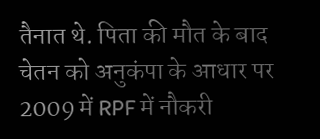तैनात थे. पिता की मौत के बाद चेतन को अनुकंपा के आधार पर 2009 में RPF में नौकरी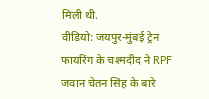मिली थी.
वीडियो: जयपुर-मुंबई ट्रेन फायरिंग के चश्मदीद ने RPF जवान चेतन सिंह के बारे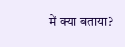में क्या बताया?